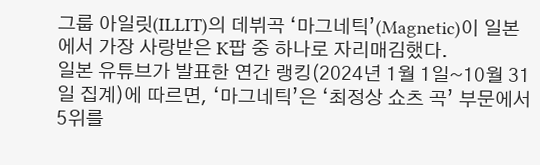그룹 아일릿(ILLIT)의 데뷔곡 ‘마그네틱’(Magnetic)이 일본에서 가장 사랑받은 K팝 중 하나로 자리매김했다.
일본 유튜브가 발표한 연간 랭킹(2024년 1월 1일~10월 31일 집계)에 따르면, ‘마그네틱’은 ‘최정상 쇼츠 곡’ 부문에서 5위를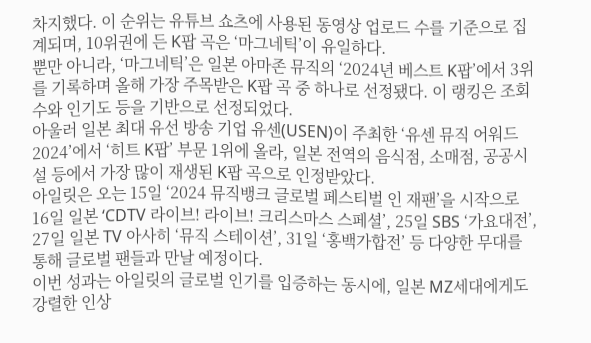차지했다. 이 순위는 유튜브 쇼츠에 사용된 동영상 업로드 수를 기준으로 집계되며, 10위권에 든 K팝 곡은 ‘마그네틱’이 유일하다.
뿐만 아니라, ‘마그네틱’은 일본 아마존 뮤직의 ‘2024년 베스트 K팝’에서 3위를 기록하며 올해 가장 주목받은 K팝 곡 중 하나로 선정됐다. 이 랭킹은 조회수와 인기도 등을 기반으로 선정되었다.
아울러 일본 최대 유선 방송 기업 유센(USEN)이 주최한 ‘유센 뮤직 어워드 2024’에서 ‘히트 K팝’ 부문 1위에 올라, 일본 전역의 음식점, 소매점, 공공시설 등에서 가장 많이 재생된 K팝 곡으로 인정받았다.
아일릿은 오는 15일 ‘2024 뮤직뱅크 글로벌 페스티벌 인 재팬’을 시작으로 16일 일본 ‘CDTV 라이브! 라이브! 크리스마스 스페셜’, 25일 SBS ‘가요대전’, 27일 일본 TV 아사히 ‘뮤직 스테이션’, 31일 ‘홍백가합전’ 등 다양한 무대를 통해 글로벌 팬들과 만날 예정이다.
이번 성과는 아일릿의 글로벌 인기를 입증하는 동시에, 일본 MZ세대에게도 강렬한 인상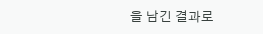을 남긴 결과로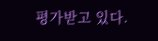평가받고 있다.